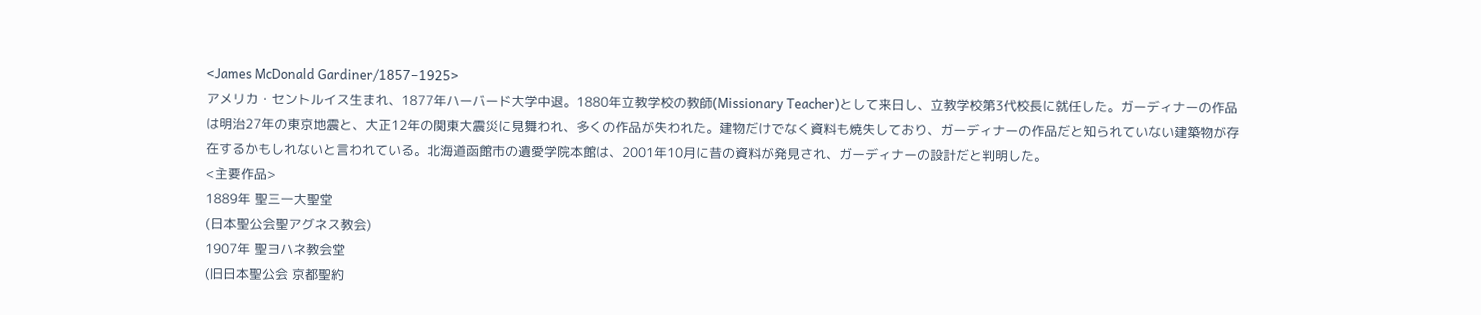<James McDonald Gardiner/1857−1925>
アメリカ・セントルイス生まれ、1877年ハーバード大学中退。1880年立教学校の教師(Missionary Teacher)として来日し、立教学校第3代校長に就任した。ガーディナーの作品は明治27年の東京地震と、大正12年の関東大震災に見舞われ、多くの作品が失われた。建物だけでなく資料も焼失しており、ガーディナーの作品だと知られていない建築物が存在するかもしれないと言われている。北海道函館市の遺愛学院本館は、2001年10月に昔の資料が発見され、ガーディナーの設計だと判明した。
<主要作品>
1889年 聖三一大聖堂
(日本聖公会聖アグネス教会)
1907年 聖ヨハネ教会堂
(旧日本聖公会 京都聖約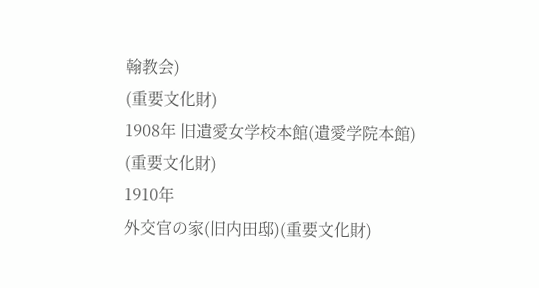翰教会)
(重要文化財)
1908年 旧遺愛女学校本館(遺愛学院本館)
(重要文化財)
1910年
外交官の家(旧内田邸)(重要文化財)